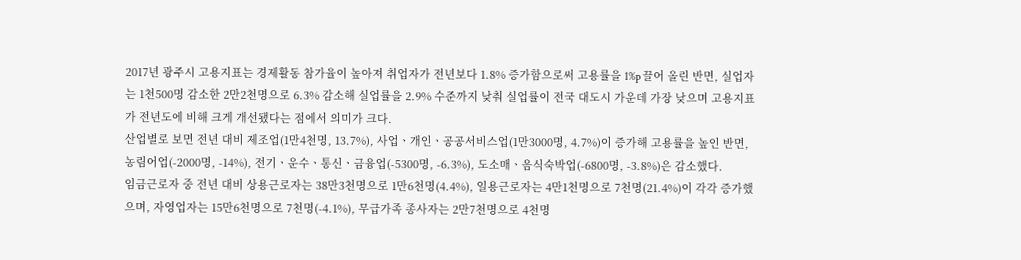2017년 광주시 고용지표는 경제활동 참가율이 높아져 취업자가 전년보다 1.8% 증가함으로써 고용률을 1%p 끌어 올린 반면, 실업자는 1천500명 감소한 2만2천명으로 6.3% 감소해 실업률을 2.9% 수준까지 낮춰 실업률이 전국 대도시 가운데 가장 낮으며 고용지표가 전년도에 비해 크게 개선됐다는 점에서 의미가 크다.
산업별로 보면 전년 대비 제조업(1만4천명, 13.7%), 사업ㆍ개인ㆍ공공서비스업(1만3000명, 4.7%)이 증가해 고용률을 높인 반면, 농림어업(-2000명, -14%), 전기ㆍ운수ㆍ통신ㆍ금융업(-5300명, -6.3%), 도소매ㆍ음식숙박업(-6800명, -3.8%)은 감소했다.
임금근로자 중 전년 대비 상용근로자는 38만3천명으로 1만6천명(4.4%), 일용근로자는 4만1천명으로 7천명(21.4%)이 각각 증가했으며, 자영업자는 15만6천명으로 7천명(-4.1%), 무급가족 종사자는 2만7천명으로 4천명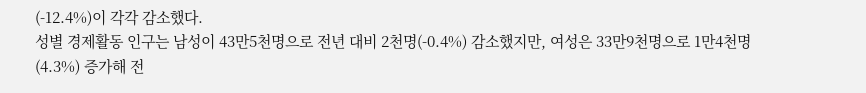(-12.4%)이 각각 감소했다.
성별 경제활동 인구는 남성이 43만5천명으로 전년 대비 2천명(-0.4%) 감소했지만, 여성은 33만9천명으로 1만4천명(4.3%) 증가해 전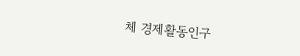체 경제활동인구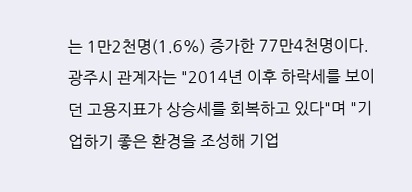는 1만2천명(1.6%) 증가한 77만4천명이다.
광주시 관계자는 "2014년 이후 하락세를 보이던 고용지표가 상승세를 회복하고 있다"며 "기업하기 좋은 환경을 조성해 기업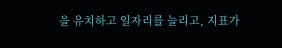을 유치하고 일자리를 늘리고, 지표가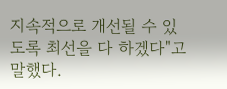지속적으로 개선될 수 있도록 최선을 다 하겠다"고 말했다.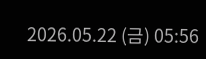2026.05.22 (금) 05:56